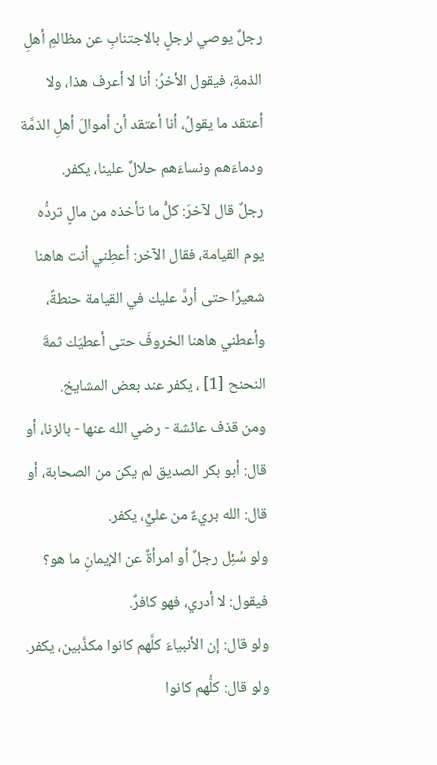رجلٌ يوصي لرجلٍ بالاجتنابِ عن مظالمِ أهلِ الذمةِ، فيقول الأخرُ: أنا لا أعرف هذا، ولا أعتقد ما يقولُ، أنا أعتقد أن أموالَ أهلِ الذمَّة ودماءَهم ونساءَهم حلالٌ علينا، يكفر.
رجلٌ قال لآخرَ: كلُّ ما تأخذه من مالٍ تردُّه يوم القيامة، فقال الآخر: أعطِني أنت هاهنا شعيرًا حتى أردَّ عليك في القيامة حنطةً، وأعطني هاهنا الخروفَ حتى أعطيَك ثمةَ النحنح [1] ، يكفر عند بعض المشايخ.
ومن قذف عائشة - رضي الله عنها - بالزنا، أو قال: أبو بكر الصديق لم يكن من الصحابة، أو قال: الله بريءٌ من عليٍّ، يكفر.
ولو سُئِل رجلٌ أو امرأةٌ عن الإيمانِ ما هو؟ فيقول: لا أدري، فهو كافرٌ.
ولو قال: إن الأنبياءَ كلَّهم كانوا مكذَّبين، يكفر.
ولو قال: كلُّهم كانوا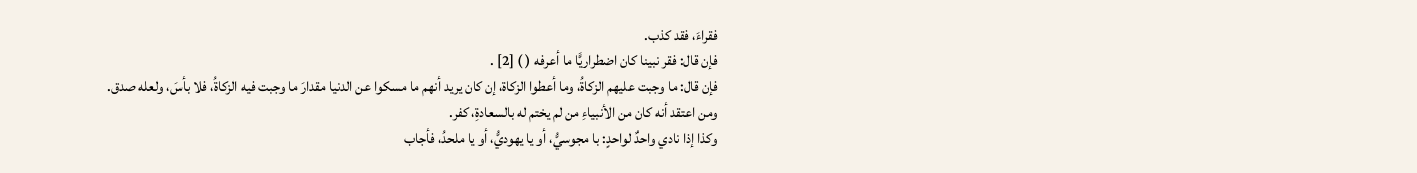فقراءَ، فقد كذب.
فإن قال: فقر نبينا كان اضطراريًّا ما أعرفه ( ) [2] .
فإن قال: ما وجبت عليهم الزكاةُ، وما أعطوا الزكاة، إن كان يريد أنهم ما مسكوا عن الدنيا مقدارَ ما وجبت فيه الزكاةُ، فلا بأسَ، ولعله صدق.
ومن اعتقد أنه كان من الأنبياءِ من لم يختم له بالسعادةِ، كفر.
وكذا إذا نادي واحدٌ لواحدٍ: با مجوسيُّ، أو يا يهوديُّ، أو يا ملحدُ، فأجاب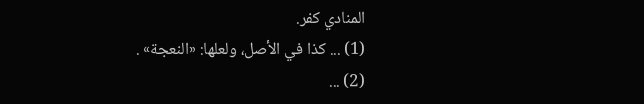المنادي كفر.
(1) ... كذا في الأصل، ولعلها: «النعجة» .
(2) ...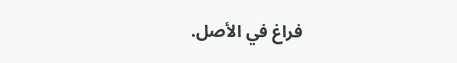فراغ في الأصل.